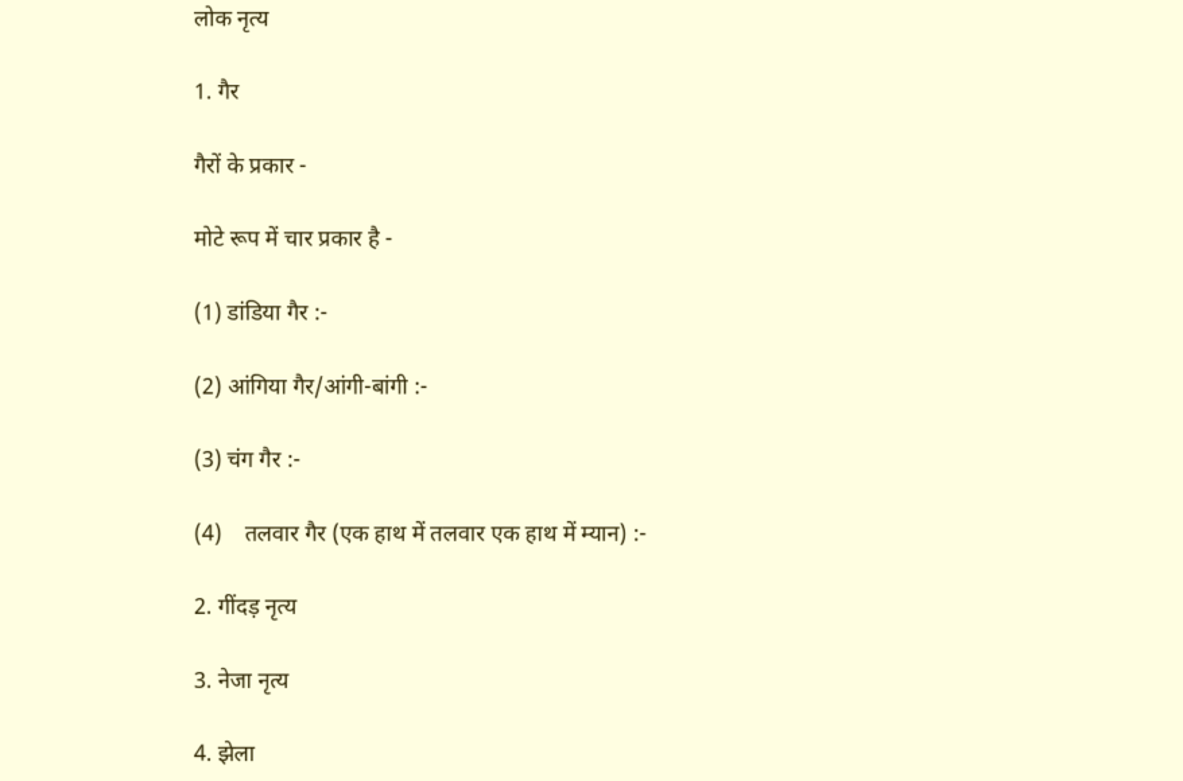लोक नृत्य

1. गैर

गैरों के प्रकार -

मोटे रूप में चार प्रकार है -

(1) डांडिया गैर :-

(2) आंगिया गैर/आंगी-बांगी :-

(3) चंग गैर :-

(4)    तलवार गैर (एक हाथ में तलवार एक हाथ में म्यान) :-

2. गींदड़ नृत्य

3. नेजा नृत्य

4. झेला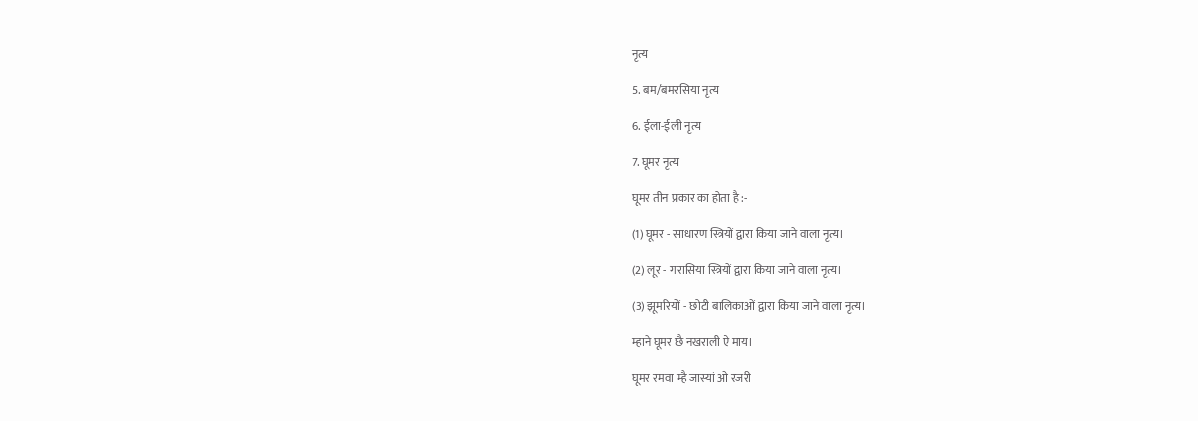नृत्य

5. बम/बमरसिया नृत्य

6. ईला-ईली नृत्य

7. घूमर नृत्य

घूमर तीन प्रकार का होता है :-

(1) घूमर - साधारण स्त्रियों द्वारा किया जाने वाला नृत्य।

(2) लूर - गरासिया स्त्रियों द्वारा किया जाने वाला नृत्य।

(3) झूमरियों - छोटी बालिकाओं द्वारा किया जाने वाला नृत्य।

म्हाने घूमर छै नखराली ऐ माय।

घूमर रमवा म्है जास्यां ओ रजरी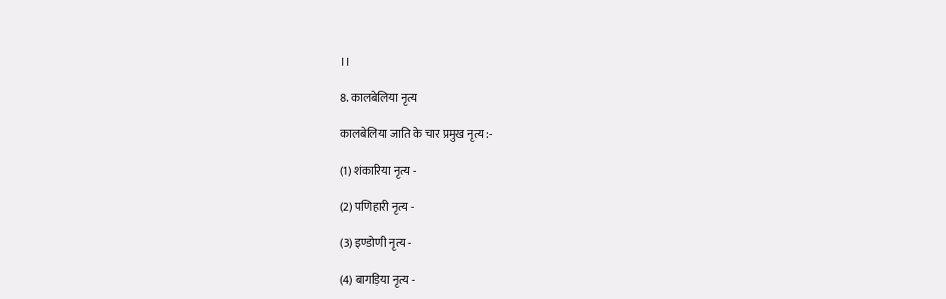।।

8. कालबेलिया नृत्य

कालबेलिया जाति के चार प्रमुख नृत्य :-

(1) शंकारिया नृत्य -

(2) पणिहारी नृत्य -

(3) इण्डोणी नृत्य -

(4) बागड़िया नृत्य -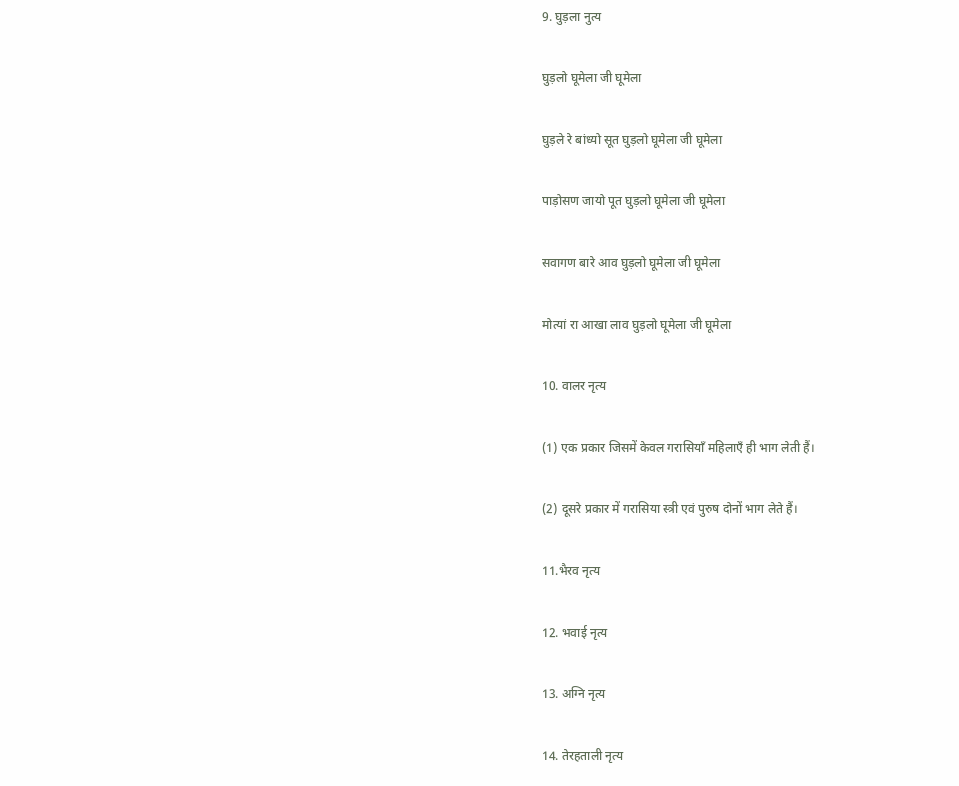9. घुड़ला नुत्य

घुड़लो घूमेला जी घूमेला

घुड़ले रे बांध्यो सूत घुड़लो घूमेला जी घूमेला

पाड़ोसण जायो पूत घुड़लो घूमेला जी घूमेला

सवागण बारे आव घुड़लो घूमेला जी घूमेला

मोत्यां रा आखा लाव घुड़लो घूमेला जी घूमेला

10. वालर नृत्य

(1) एक प्रकार जिसमें केवल गरासियाँ महिलाएँ ही भाग लेती हैं।

(2) दूसरे प्रकार में गरासिया स्त्री एवं पुरुष दोनों भाग लेते हैं।

11.भैरव नृत्य

12. भवाई नृत्य

13. अग्नि नृत्य

14. तेरहताली नृत्य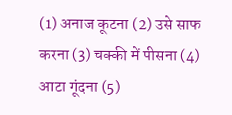(1) अनाज कूटना (2) उसे साफ करना (3) चक्की में पीसना (4) आटा गूंदना (5)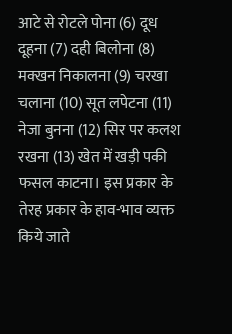आटे से रोटले पोना (6) दूध दूहना (7) दही बिलोना (8) मक्खन निकालना (9) चरखा चलाना (10) सूत लपेटना (11) नेजा बुनना (12) सिर पर कलश रखना (13) खेत में खड़ी पकी फसल काटना। इस प्रकार के तेरह प्रकार के हाव-भाव व्यक्त किये जाते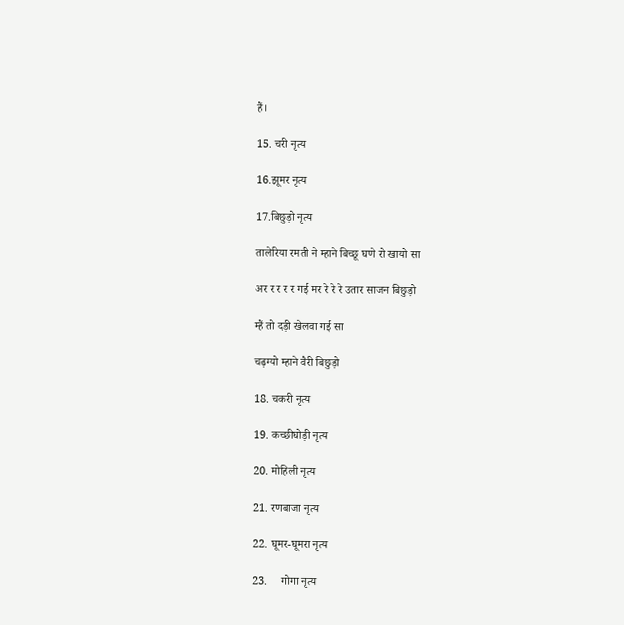हैं।

15. चरी नृत्य

16.झूमर नृत्य

17.बिछुड़ो नृत्य

तालेरिया रमती ने म्हाने बिच्छू घणे रो खायो सा

अर र र र र गई मर रे रे रे उतार साजन बिछुड़ो

म्हैं तो दड़ी खेलवा गई सा

चढ़ग्यो म्हाने वैरी बिछुड़ो

18. चकरी नृत्य

19. कच्छीघोड़ी नृत्य

20. मोहिली नृत्य

21. रणबाजा नृत्य

22. घूमर-घूमरा नृत्य

23.     गोगा नृत्य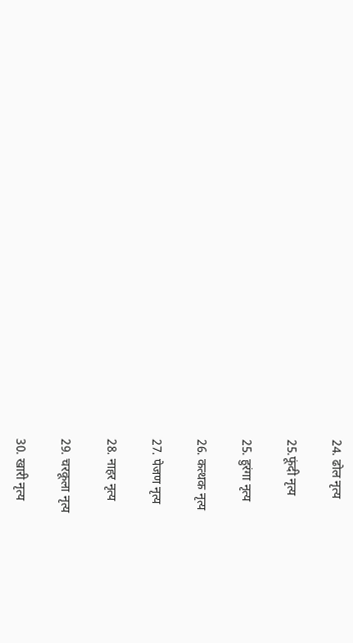24. ढोल नृत्य

25.फूंदी नृत्य

25. हुरंगा नृत्य

26. कत्थक नृत्य

27. पेजण नृत्य

28. नाहर नृत्य

29. चरकूला नृत्य

30. खारी नृत्य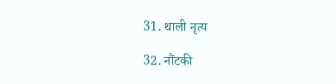31. थाली नृत्य

32. नौंटकी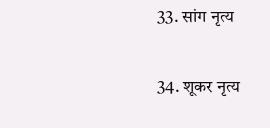33. सांग नृत्य

34. शूकर नृत्य